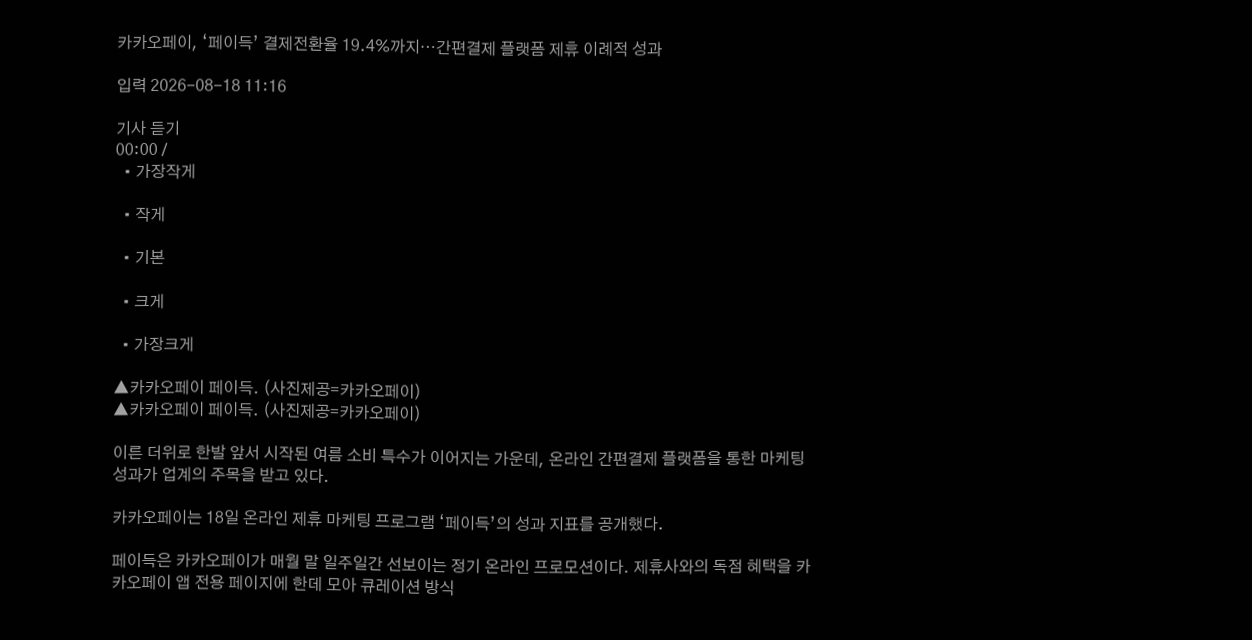카카오페이, ‘페이득’ 결제전환율 19.4%까지⋯간편결제 플랫폼 제휴 이례적 성과

입력 2026-08-18 11:16

기사 듣기
00:00 /
  • 가장작게

  • 작게

  • 기본

  • 크게

  • 가장크게

▲카카오페이 페이득. (사진제공=카카오페이)
▲카카오페이 페이득. (사진제공=카카오페이)

이른 더위로 한발 앞서 시작된 여름 소비 특수가 이어지는 가운데, 온라인 간편결제 플랫폼을 통한 마케팅 성과가 업계의 주목을 받고 있다.

카카오페이는 18일 온라인 제휴 마케팅 프로그램 ‘페이득’의 성과 지표를 공개했다.

페이득은 카카오페이가 매월 말 일주일간 선보이는 정기 온라인 프로모션이다. 제휴사와의 독점 혜택을 카카오페이 앱 전용 페이지에 한데 모아 큐레이션 방식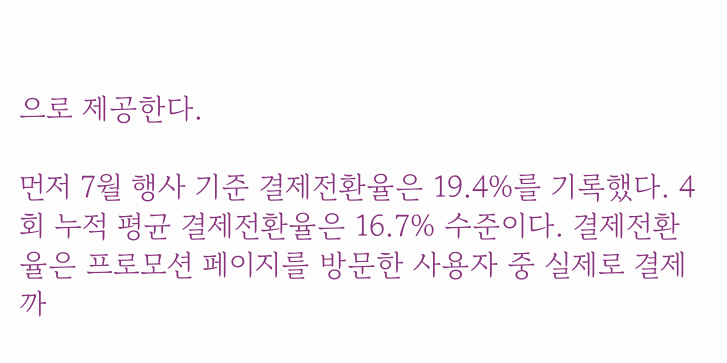으로 제공한다.

먼저 7월 행사 기준 결제전환율은 19.4%를 기록했다. 4회 누적 평균 결제전환율은 16.7% 수준이다. 결제전환율은 프로모션 페이지를 방문한 사용자 중 실제로 결제까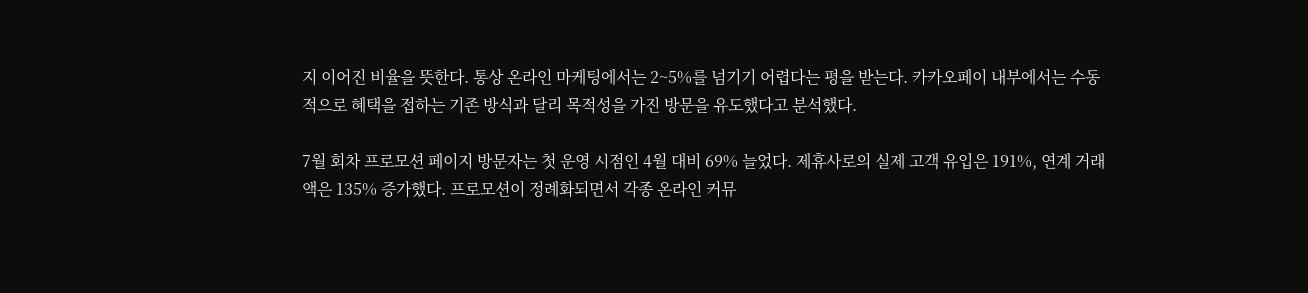지 이어진 비율을 뜻한다. 통상 온라인 마케팅에서는 2~5%를 넘기기 어렵다는 평을 받는다. 카카오페이 내부에서는 수동적으로 혜택을 접하는 기존 방식과 달리 목적성을 가진 방문을 유도했다고 분석했다.

7월 회차 프로모션 페이지 방문자는 첫 운영 시점인 4월 대비 69% 늘었다. 제휴사로의 실제 고객 유입은 191%, 연계 거래액은 135% 증가했다. 프로모션이 정례화되면서 각종 온라인 커뮤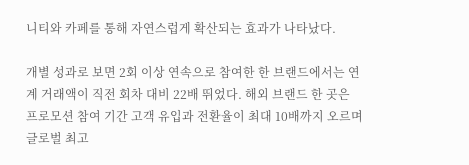니티와 카페를 통해 자연스럽게 확산되는 효과가 나타났다.

개별 성과로 보면 2회 이상 연속으로 참여한 한 브랜드에서는 연계 거래액이 직전 회차 대비 22배 뛰었다. 해외 브랜드 한 곳은 프로모션 참여 기간 고객 유입과 전환율이 최대 10배까지 오르며 글로벌 최고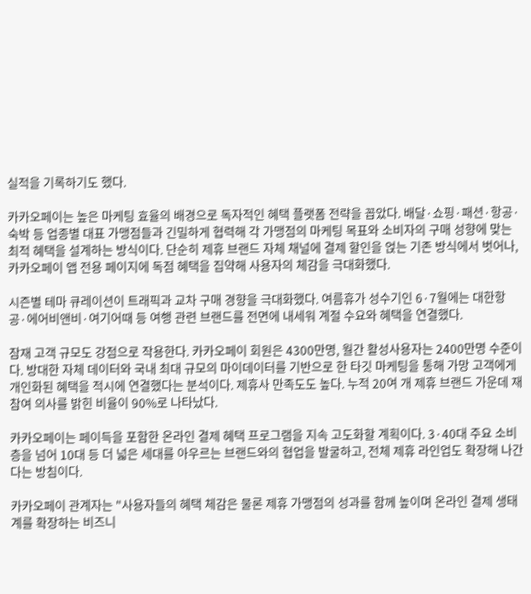실적을 기록하기도 했다.

카카오페이는 높은 마케팅 효율의 배경으로 독자적인 혜택 플랫폼 전략을 꼽았다. 배달·쇼핑·패션·항공·숙박 등 업종별 대표 가맹점들과 긴밀하게 협력해 각 가맹점의 마케팅 목표와 소비자의 구매 성향에 맞는 최적 혜택을 설계하는 방식이다. 단순히 제휴 브랜드 자체 채널에 결제 할인을 얹는 기존 방식에서 벗어나, 카카오페이 앱 전용 페이지에 독점 혜택을 집약해 사용자의 체감을 극대화했다.

시즌별 테마 큐레이션이 트래픽과 교차 구매 경향을 극대화했다. 여름휴가 성수기인 6·7월에는 대한항공·에어비앤비·여기어때 등 여행 관련 브랜드를 전면에 내세워 계절 수요와 혜택을 연결했다.

잠재 고객 규모도 강점으로 작용한다. 카카오페이 회원은 4300만명, 월간 활성사용자는 2400만명 수준이다. 방대한 자체 데이터와 국내 최대 규모의 마이데이터를 기반으로 한 타깃 마케팅을 통해 가망 고객에게 개인화된 혜택을 적시에 연결했다는 분석이다. 제휴사 만족도도 높다. 누적 20여 개 제휴 브랜드 가운데 재참여 의사를 밝힌 비율이 90%로 나타났다.

카카오페이는 페이득을 포함한 온라인 결제 혜택 프로그램을 지속 고도화할 계획이다. 3·40대 주요 소비층을 넘어 10대 등 더 넓은 세대를 아우르는 브랜드와의 협업을 발굴하고, 전체 제휴 라인업도 확장해 나간다는 방침이다.

카카오페이 관계자는 "사용자들의 혜택 체감은 물론 제휴 가맹점의 성과를 함께 높이며 온라인 결제 생태계를 확장하는 비즈니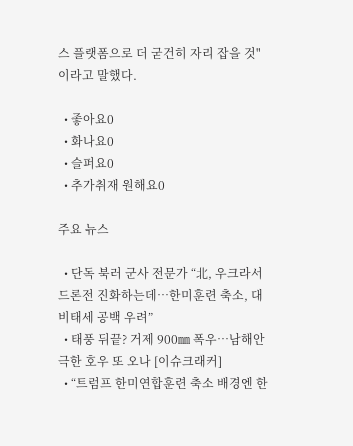스 플랫폼으로 더 굳건히 자리 잡을 것"이라고 말했다.

  • 좋아요0
  • 화나요0
  • 슬퍼요0
  • 추가취재 원해요0

주요 뉴스

  • 단독 북러 군사 전문가 “北, 우크라서 드론전 진화하는데…한미훈련 축소, 대비태세 공백 우려”
  • 태풍 뒤끝? 거제 900㎜ 폭우…남해안 극한 호우 또 오나 [이슈크래커]
  • “트럼프 한미연합훈련 축소 배경엔 한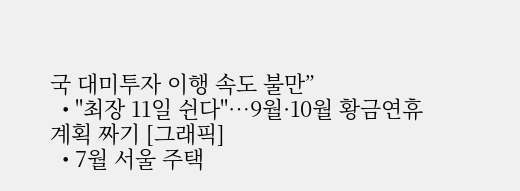국 대미투자 이행 속도 불만”
  • "최장 11일 쉰다"…9월·10월 황금연휴 계획 짜기 [그래픽]
  • 7월 서울 주택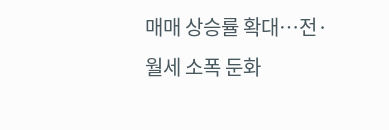매매 상승률 확대⋯전·월세 소폭 둔화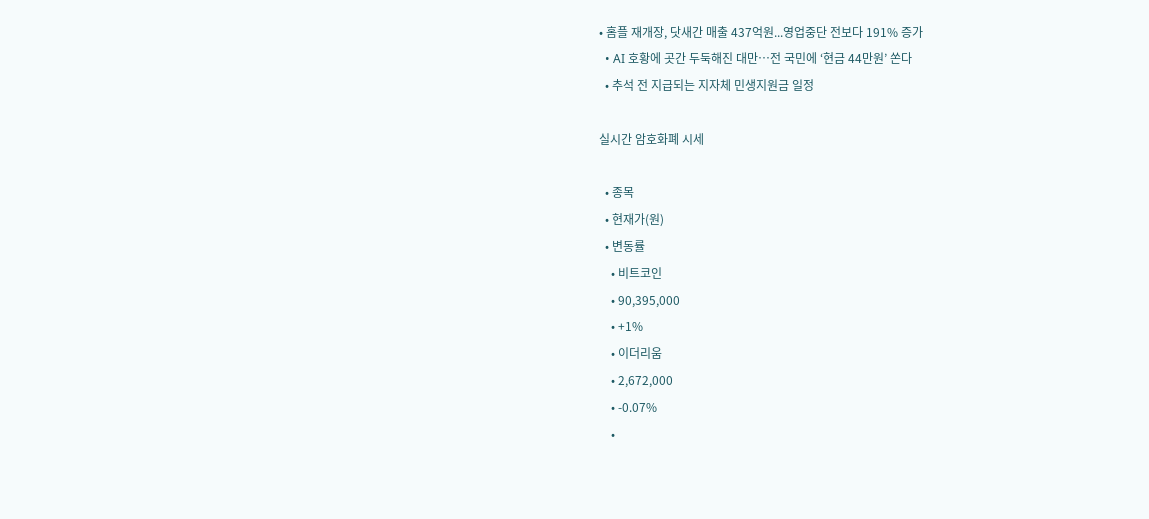• 홈플 재개장, 닷새간 매출 437억원...영업중단 전보다 191% 증가
  • AI 호황에 곳간 두둑해진 대만…전 국민에 ‘현금 44만원’ 쏜다
  • 추석 전 지급되는 지자체 민생지원금 일정

실시간 암호화폐 시세

  • 종목
  • 현재가(원)
  • 변동률
    • 비트코인
    • 90,395,000
    • +1%
    • 이더리움
    • 2,672,000
    • -0.07%
    •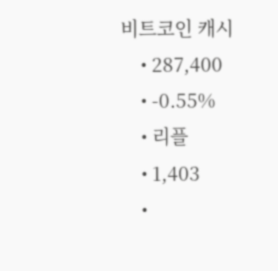비트코인 캐시
    • 287,400
    • -0.55%
    • 리플
    • 1,403
    •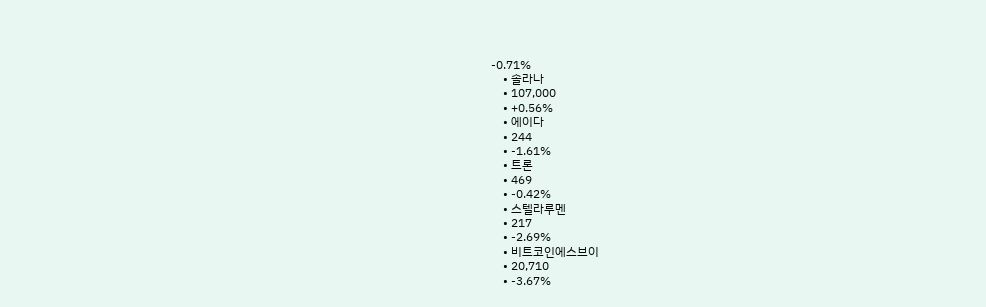-0.71%
    • 솔라나
    • 107,000
    • +0.56%
    • 에이다
    • 244
    • -1.61%
    • 트론
    • 469
    • -0.42%
    • 스텔라루멘
    • 217
    • -2.69%
    • 비트코인에스브이
    • 20,710
    • -3.67%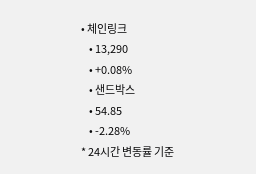• 체인링크
    • 13,290
    • +0.08%
    • 샌드박스
    • 54.85
    • -2.28%
* 24시간 변동률 기준